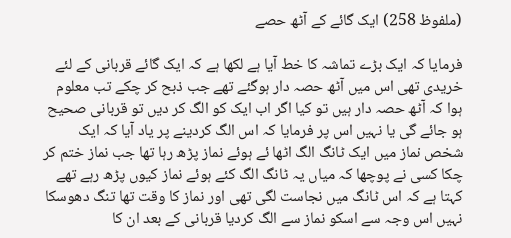(ملفوظ 258) ایک گائے کے آٹھ حصے

فرمایا کہ ایک بڑے تماشہ کا خط آیا ہے لکھا ہے کہ ایک گائے قربانی کے لئے خریدی تھی اس میں آٹھ حصہ دار ہوگئے تھے جب ذبح کر چکے تب معلوم ہوا کہ آٹھ حصہ دار ہیں تو کیا اگر اب ایک کو الگ کر دیں تو قربانی صحیح ہو جائے گی یا نہیں اس پر فرمایا کہ اس الگ کردینے پر یاد آیا کہ ایک شخص نماز میں ایک ٹانگ الگ اٹھا ئے ہوئے نماز پڑھ رہا تھا جب نماز ختم کر چکا کسی نے پوچھا کہ میاں یہ ٹانگ الگ کئے ہوئے نماز کیوں پڑھ رہے تھے کہتا ہے کہ اس ٹانگ میں نجاست لگی تھی اور نماز کا وقت تھا تنگ دھوسکا نہیں اس وجہ سے اسکو نماز سے الگ کردیا قربانی کے بعد ان کا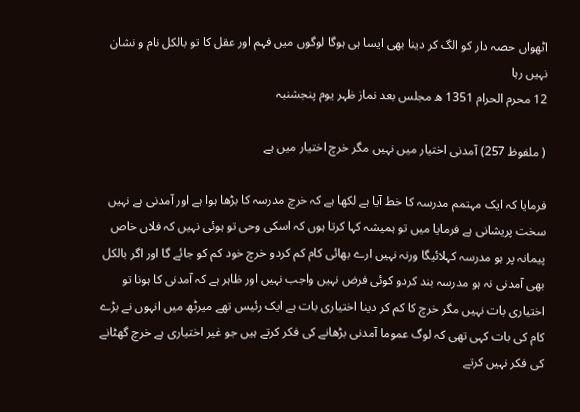اٹھواں حصہ دار کو الگ کر دینا بھی ایسا ہی ہوگا لوگوں میں فہم اور عقل کا تو بالکل نام و نشان نہیں رہا
12 محرم الحرام 1351 ھ مجلس بعد نماز ظہر یوم پنجشنبہ

( ملفوظ 257) آمدنی اختیار میں نہیں مگر خرچ اختیار میں ہے

فرمایا کہ ایک مہتمم مدرسہ کا خط آیا ہے لکھا ہے کہ خرچ مدرسہ کا بڑھا ہوا ہے اور آمدنی ہے نہیں سخت پریشانی ہے فرمایا میں تو ہمیشہ کہا کرتا ہوں کہ اسکی وحی تو ہوئی نہیں کہ فلاں خاص پیمانہ پر ہو مدرسہ کہلائیگا ورنہ نہیں ارے بھائی کام کم کردو خرچ خود کم کو جائے گا اور اگر بالکل بھی آمدنی نہ ہو مدرسہ بند کردو کوئی فرض نہیں واجب نہیں اور ظاہر ہے کہ آمدنی کا ہونا تو اختیاری بات نہیں مگر خرچ کا کم کر دینا اختیاری بات ہے ایک رئیس تھے میرٹھ میں انہوں نے بڑے کام کی بات کہی تھی کہ لوگ عموما آمدنی بڑھانے کی فکر کرتے ہیں جو غیر اختیاری ہے خرچ گھٹانے کی فکر نہیں کرتے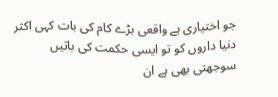جو اختیاری ہے واقعی بڑے کام کی بات کہی اکثر دنیا داروں کو تو ایسی حکمت کی باتیں سوجھتی بھی ہے ان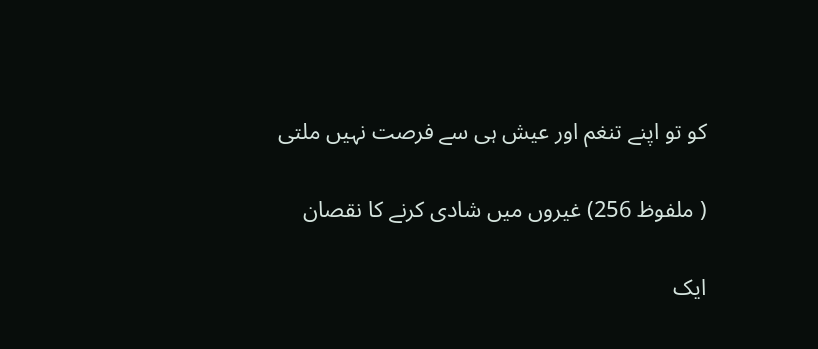کو تو اپنے تنغم اور عیش ہی سے فرصت نہیں ملتی

( ملفوظ 256) غیروں میں شادی کرنے کا نقصان

ایک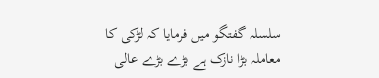سلسلہ گفتگو میں فرمایا کہ لڑکی کا معاملہ بڑا نازک ہے بڑے بڑے عالی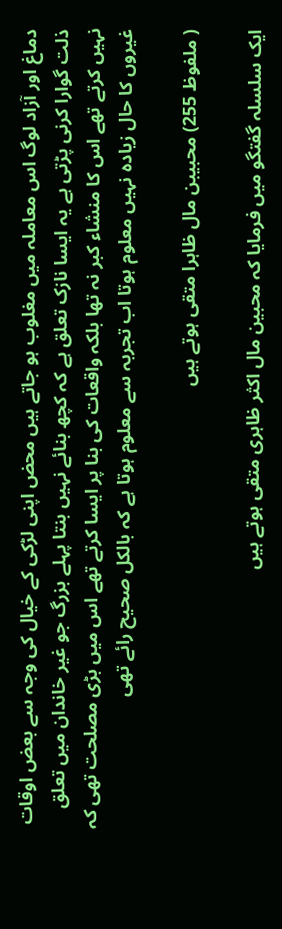دماغ اور آزاد لوگ اس معاملہ میں مغلوب ہو جاتے ہیں محض اپنی لڑکی کے خیال کی وجہ سے بعض اوقات ذلت گوارا کرنی پڑتی ہے یہ ایسا نازک تعلق ہے کہ کچھ بنائے نہیں بنتا پہلے بزرگ جو غیر خاندان میں تعلق نہیں کرتے تھے اس کا منشاء کبر نہ تھا بلکہ واقعات کی بنا پر ایسا کرتے تھے اس میں بڑی مصلحت تھی کہ غیروں کا حال زیادہ نہیں معلوم ہوتا اب تجربہ سے معلوم ہوتا ہے کہ بالکل صحیح رائے تھی

( ملفوظ 255) محبیبن مال ظاہرا متقی ہوتے ہیں

ایک سلسلہ گفتگو میں فرمایا کہ محبین مال اکثر ظاہری متقی ہوتے ہیں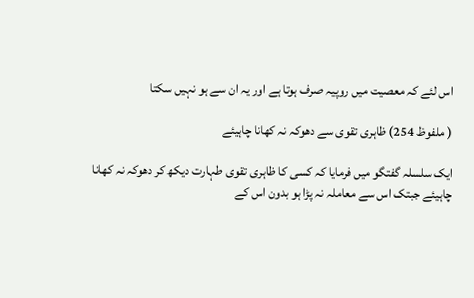اس لئے کہ معصیت میں روپیہ صرف ہوتا ہے اور یہ ان سے ہو نہیں سکتا

( ملفوظ 254) ظاہری تقوی سے دھوکہ نہ کھانا چاہیئے

ایک سلسلہ گفتگو میں فرمایا کہ کسی کا ظاہری تقوی طہارت دیکھ کر دھوکہ نہ کھانا چاہیئے جبتک اس سے معاملہ نہ پڑا ہو بدون اس کے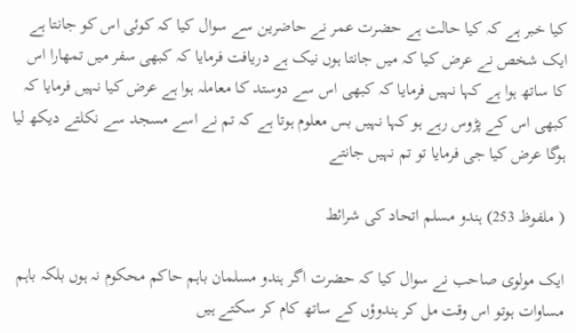کیا خبر ہے کہ کیا حالت ہے حضرت عمر نے حاضرین سے سوال کیا کہ کوئی اس کو جانتا ہے ایک شخص نے عرض کیا کہ میں جانتا ہوں نیک ہے دریافت فرمایا کہ کبھی سفر میں تمھارا اس کا ساتھ ہوا ہے کہا نہیں فرمایا کہ کبھی اس سے دوستد کا معاملہ ہوا ہے عرض کیا نہیں فرمایا کہ کبھی اس کے پڑوس رہے ہو کہا نہیں بس معلوم ہوتا ہے کہ تم نے اسے مسجد سے نکلتے دیکھ لیا ہوگا عرض کیا جی فرمایا تو تم نہیں جانتے

( ملفوظ 253) ہندو مسلم اتحاد کی شرائط

ایک مولوی صاحب نے سوال کیا کہ حضرت اگر ہندو مسلمان باہم حاکم محکوم نہ ہوں بلکہ باہم مساوات ہوتو اس وقت مل کر ہندوؤں کے ساتھ کام کر سکتے ہیں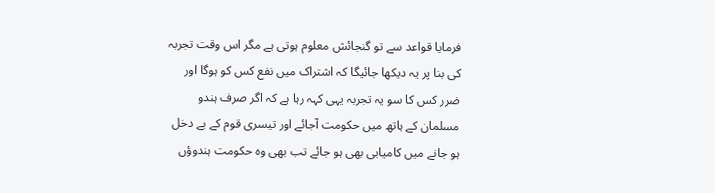فرمایا قواعد سے تو گنجائش معلوم ہوتی ہے مگر اس وقت تجربہ کی بنا پر یہ دیکھا جائیگا کہ اشتراک میں نفع کس کو ہوگا اور ضرر کس کا سو یہ تجربہ یہی کہہ رہا ہے کہ اگر صرف ہندو مسلمان کے ہاتھ میں حکومت آجائے اور تیسری قوم کے بے دخل ہو جانے میں کامیابی بھی ہو جائے تب بھی وہ حکومت ہندوؤں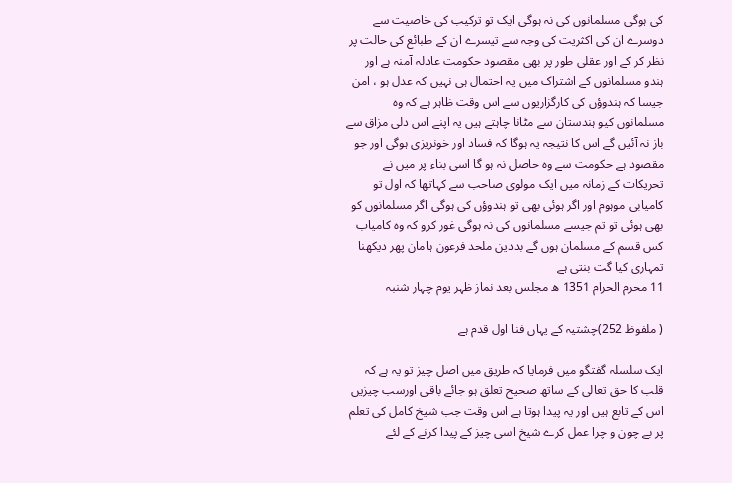کی ہوگی مسلمانوں کی نہ ہوگی ایک تو ترکیب کی خاصیت سے دوسرے ان کی اکثریت کی وجہ سے تیسرے ان کے طبائع کی حالت پر نظر کر کے اور عقلی طور پر بھی مقصود حکومت عادلہ آمنہ ہے اور ہندو مسلمانوں کے اشتراک میں یہ احتمال ہی نہیں کہ عدل ہو ، امن جیسا کہ ہندوؤں کی کارگزاریوں سے اس وقت ظاہر ہے کہ وہ مسلمانوں کیو ہندستان سے مٹانا چاہتے ہیں یہ اپنے اس دلی مزاق سے باز نہ آئیں گے اس کا نتیجہ یہ ہوگا کہ فساد اور خونریزی ہوگی اور جو مقصود ہے حکومت سے وہ حاصل نہ ہو گا اسی بناء پر میں نے تحریکات کے زمانہ میں ایک مولوی صاحب سے کہاتھا کہ اول تو کامیابی موہوم اور اگر ہوئی بھی تو ہندوؤں کی ہوگی اگر مسلمانوں کو بھی ہوئی تو تم جیسے مسلمانوں کی نہ ہوگی غور کرو کہ وہ کامیاب کس قسم کے مسلمان ہوں گے بددین ملحد فرعون ہامان پھر دیکھنا تمہاری کیا گت بنتی ہے
11 محرم الحرام 1351 ھ مجلس بعد نماز ظہر یوم چہار شنبہ

( ملفوظ 252)چشتیہ کے یہاں فنا اول قدم ہے

ایک سلسلہ گفتگو میں فرمایا کہ طریق میں اصل چیز تو یہ ہے کہ قلب کا حق تعالی کے ساتھ صحیح تعلق ہو جائے باقی اورسب چیزیں اس کے تابع ہیں اور یہ پیدا ہوتا ہے اس وقت جب شیخ کامل کی تعلم پر بے چون و چرا عمل کرے شیخ اسی چیز کے پیدا کرنے کے لئے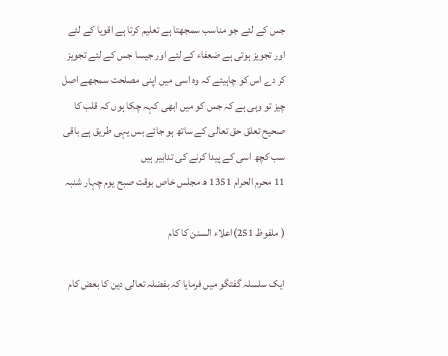جس کے لئے جو مناسب سمجھتا ہے تعلیم کرتا ہے اقویا کے لئے اور تجویز ہوتی ہے ضعفاء کے لئے اور جیسا جس کے لئے تجویز کر دے اس کو چاہیئے کہ وہ اسی میں اپنی مصلحت سمجھے اصل چیز تو وہی ہے کہ جس کو میں ابھی کہہ چکا ہوں کہ قلب کا صحیح تعلق حق تعالی کے ساتھ ہو جائے بس یہی طریق ہے باقی سب کچھ اسی کے پیدا کرنے کی تدابیر ہیں
11 محرم الحرام 1351 ھ مجلس خاص بوقت صبح یوم چہار شنبہ

( ملفوظ 251)اعلاء السنن کا کام

ایک سلسلہ گفتگو میں فرمایا کہ بفضلہ تعالی دین کا بعض کام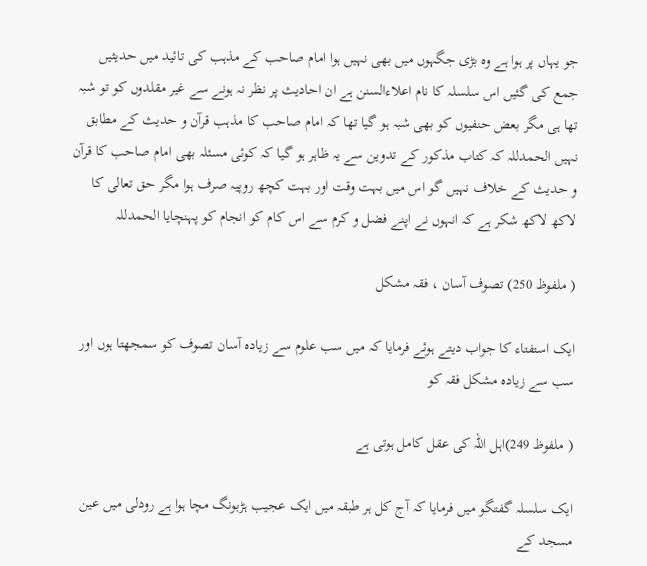جو یہاں پر ہوا ہے وہ بڑی جگہوں میں بھی نہیں ہوا امام صاحب کے مذہب کی تائید میں حدیثیں جمع کی گئیں اس سلسلہ کا نام اعلاءالسنن ہے ان احادیث پر نظر نہ ہونے سے غیر مقلدوں کو تو شبہ تھا ہی مگر بعض حنفیوں کو بھی شبہ ہو گیا تھا کہ امام صاحب کا مذہب قرآن و حدیث کے مطابق نہیں الحمدللہ کہ کتاب مذکور کے تدوین سے یہ ظاہر ہو گیا کہ کوئی مسئلہ بھی امام صاحب کا قرآن و حدیث کے خلاف نہیں گو اس میں بہت وقت اور بہت کچھ روپیہ صرف ہوا مگر حق تعالی کا لاکھ لاکھ شکر ہے کہ انہوں نے اپنے فضل و کرم سے اس کام کو انجام کو پہنچایا الحمدللہ

( ملفوظ 250) تصوف آسان ، فقہ مشکل

ایک استفتاء کا جواب دیتے ہوئے فرمایا کہ میں سب علوم سے زیادہ آسان تصوف کو سمجھتا ہوں اور سب سے زیادہ مشکل فقہ کو

( ملفوظ 249)اہل اللہ کی عقل کامل ہوتی ہے

ایک سلسلہ گفتگو میں فرمایا کہ آج کل ہر طبقہ میں ایک عجیب ہڑبونگ مچا ہوا ہے رودلی میں عین مسجد کے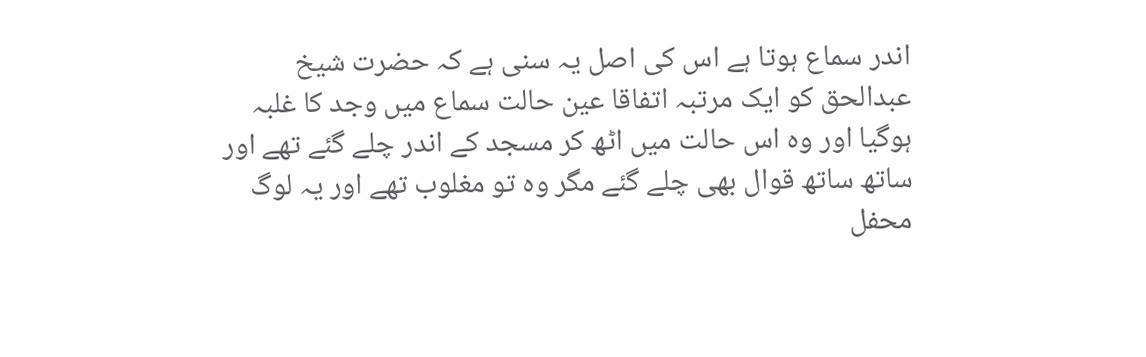اندر سماع ہوتا ہے اس کی اصل یہ سنی ہے کہ حضرت شیخ عبدالحق کو ایک مرتبہ اتفاقا عین حالت سماع میں وجد کا غلبہ ہوگیا اور وہ اس حالت میں اٹھ کر مسجد کے اندر چلے گئے تھے اور ساتھ ساتھ قوال بھی چلے گئے مگر وہ تو مغلوب تھے اور یہ لوگ محفل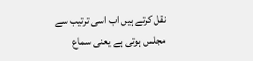نقل کرتے ہیں اب اسی ترتیب سے مجلس ہوتی ہے یعنی سماع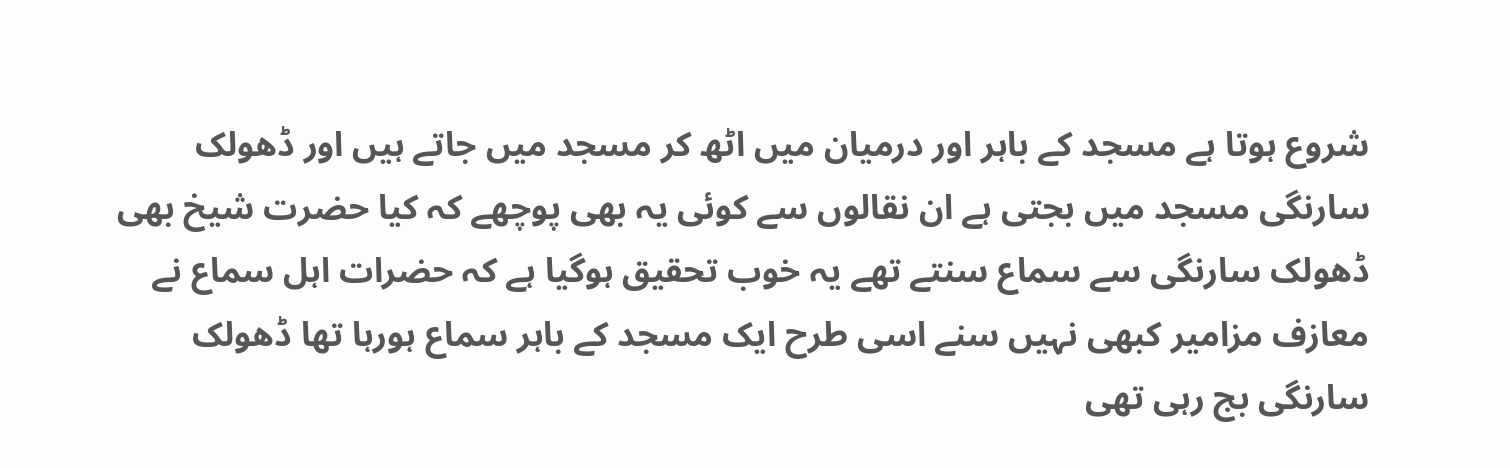شروع ہوتا ہے مسجد کے باہر اور درمیان میں اٹھ کر مسجد میں جاتے ہیں اور ڈھولک سارنگی مسجد میں بجتی ہے ان نقالوں سے کوئی یہ بھی پوچھے کہ کیا حضرت شیخ بھی ڈھولک سارنگی سے سماع سنتے تھے یہ خوب تحقیق ہوگیا ہے کہ حضرات اہل سماع نے معازف مزامیر کبھی نہیں سنے اسی طرح ایک مسجد کے باہر سماع ہورہا تھا ڈھولک سارنگی بج رہی تھی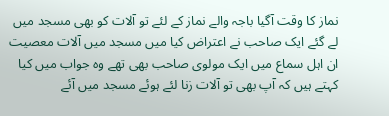نماز کا وقت آگیا باجہ والے نماز کے لئے تو آلات کو بھی مسجد میں لے گئے ایک صاحب نے اعتراض کیا میں مسجد میں آلات معصیت ان اہل سماع میں ایک مولوی صاحب بھی تھے وہ جواب میں کیا کہتے ہیں کہ آپ بھی تو آلات زنا لئے ہوئے مسجد میں آئے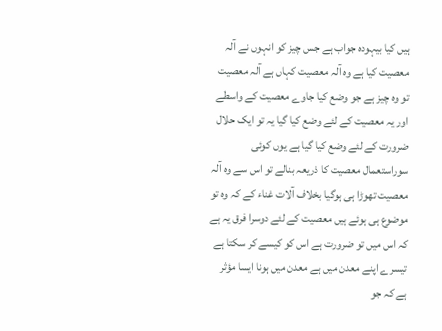ہیں کیا بیہودہ جواب ہے جس چیز کو انہوں نے آلہ معصیت کیا ہے وہ آلہ معصیت کہاں ہے آلہ معصیت تو وہ چیز ہے جو وضع کیا جاوے معصیت کے واسطے اور یہ معصیت کے لئے وضع کیا گیا یہ تو ایک حلال ضرورت کے لئے وضع کیا گیا ہے یوں کوئی سوراستعمال معصیت کا ذریعہ بنالے تو اس سے وہ آلہ معصیت تھوڑا ہی ہوگیا بخلاف آلات غناء کے کہ وہ تو موضوع ہی ہوئے ہیں معصیت کے لئے دوسرا فرق یہ ہے کہ اس میں تو ضرورت ہے اس کو کیسے کر سکتا ہے تیسرے اپنے معدن میں ہے معدن میں ہونا ایسا مؤثر ہے کہ جو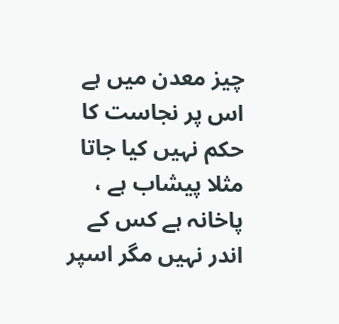چیز معدن میں ہے اس پر نجاست کا حکم نہیں کیا جاتا مثلا پیشاب ہے ، پاخانہ ہے کس کے اندر نہیں مگر اسپر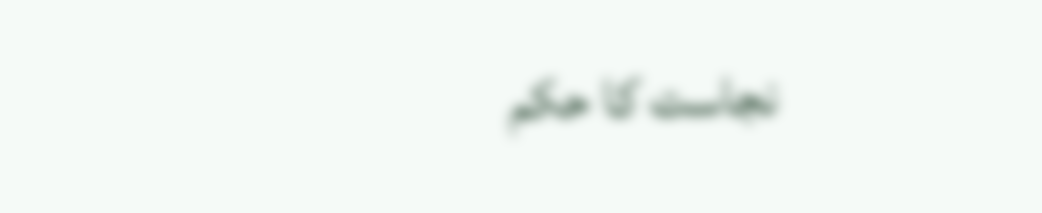نجاست کا حکم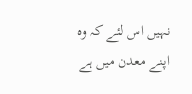نہیں اس لئے کہ وہ اپنے معدن میں ہے